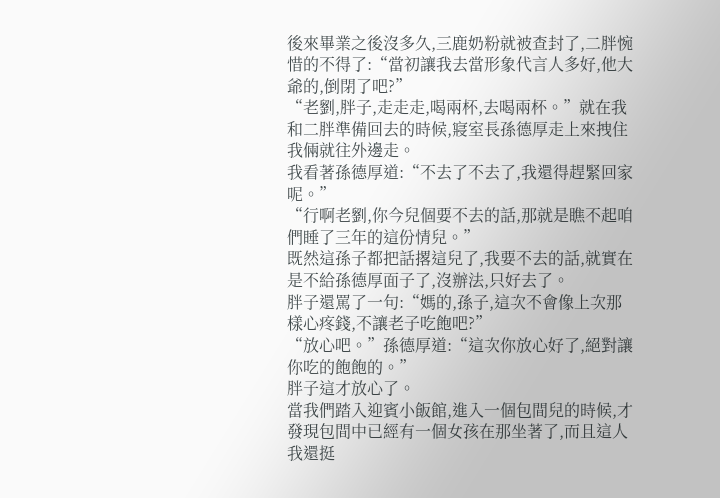後來畢業之後沒多久,三鹿奶粉就被查封了,二胖惋惜的不得了:“當初讓我去當形象代言人多好,他大爺的,倒閉了吧?”
“老劉,胖子,走走走,喝兩杯,去喝兩杯。”就在我和二胖準備回去的時候,寢室長孫德厚走上來拽住我倆就往外邊走。
我看著孫德厚道:“不去了不去了,我還得趕緊回家呢。”
“行啊老劉,你今兒個要不去的話,那就是瞧不起咱們睡了三年的這份情兒。”
既然這孫子都把話撂這兒了,我要不去的話,就實在是不給孫德厚面子了,沒辦法,只好去了。
胖子還罵了一句:“媽的,孫子,這次不會像上次那樣心疼錢,不讓老子吃飽吧?”
“放心吧。”孫德厚道:“這次你放心好了,絕對讓你吃的飽飽的。”
胖子這才放心了。
當我們踏入迎賓小飯館,進入一個包間兒的時候,才發現包間中已經有一個女孩在那坐著了,而且這人我還挺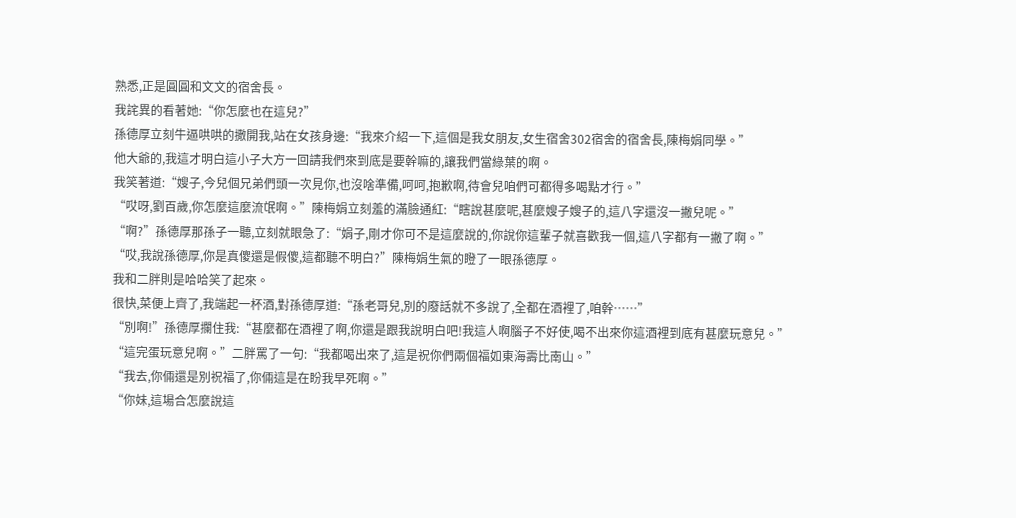熟悉,正是圓圓和文文的宿舍長。
我詫異的看著她:“你怎麼也在這兒?”
孫德厚立刻牛逼哄哄的撒開我,站在女孩身邊:“我來介紹一下,這個是我女朋友,女生宿舍302宿舍的宿舍長,陳梅娟同學。”
他大爺的,我這才明白這小子大方一回請我們來到底是要幹嘛的,讓我們當綠葉的啊。
我笑著道:“嫂子,今兒個兄弟們頭一次見你,也沒啥準備,呵呵,抱歉啊,待會兒咱們可都得多喝點才行。”
“哎呀,劉百歲,你怎麼這麼流氓啊。”陳梅娟立刻羞的滿臉通紅:“瞎說甚麼呢,甚麼嫂子嫂子的,這八字還沒一撇兒呢。”
“啊?”孫德厚那孫子一聽,立刻就眼急了:“娟子,剛才你可不是這麼說的,你說你這輩子就喜歡我一個,這八字都有一撇了啊。”
“哎,我說孫德厚,你是真傻還是假傻,這都聽不明白?”陳梅娟生氣的瞪了一眼孫德厚。
我和二胖則是哈哈笑了起來。
很快,菜便上齊了,我端起一杯酒,對孫德厚道:“孫老哥兒,別的廢話就不多說了,全都在酒裡了,咱幹……”
“別啊!”孫德厚攔住我:“甚麼都在酒裡了啊,你還是跟我說明白吧!我這人啊腦子不好使,喝不出來你這酒裡到底有甚麼玩意兒。”
“這完蛋玩意兒啊。”二胖罵了一句:“我都喝出來了,這是祝你們兩個福如東海壽比南山。”
“我去,你倆還是別祝福了,你倆這是在盼我早死啊。”
“你妹,這場合怎麼說這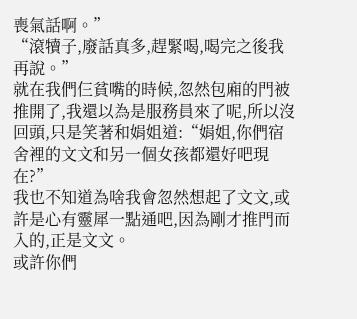喪氣話啊。”
“滾犢子,廢話真多,趕緊喝,喝完之後我再說。”
就在我們仨貧嘴的時候,忽然包廂的門被推開了,我還以為是服務員來了呢,所以沒回頭,只是笑著和娟姐道:“娟姐,你們宿舍裡的文文和另一個女孩都還好吧現在?”
我也不知道為啥我會忽然想起了文文,或許是心有靈犀一點通吧,因為剛才推門而入的,正是文文。
或許你們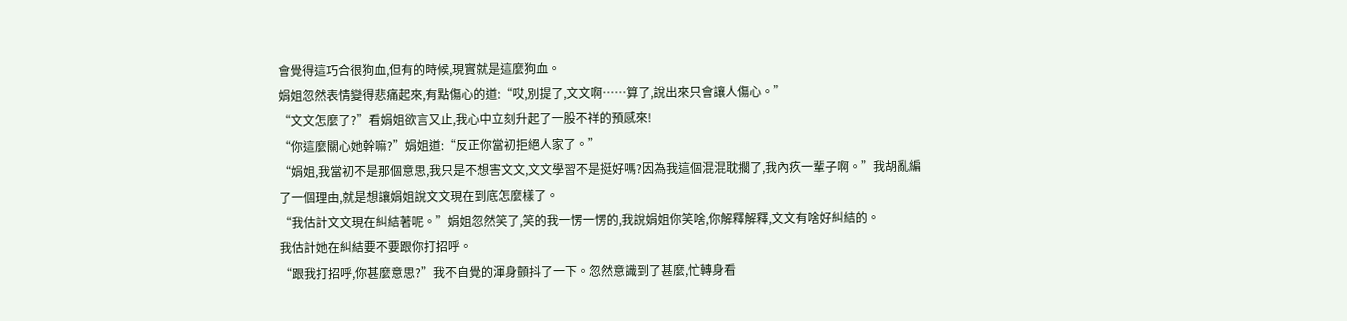會覺得這巧合很狗血,但有的時候,現實就是這麼狗血。
娟姐忽然表情變得悲痛起來,有點傷心的道:“哎,別提了,文文啊……算了,說出來只會讓人傷心。”
“文文怎麼了?”看娟姐欲言又止,我心中立刻升起了一股不祥的預感來!
“你這麼關心她幹嘛?”娟姐道:“反正你當初拒絕人家了。”
“娟姐,我當初不是那個意思,我只是不想害文文,文文學習不是挺好嗎?因為我這個混混耽擱了,我內疚一輩子啊。”我胡亂編了一個理由,就是想讓娟姐說文文現在到底怎麼樣了。
“我估計文文現在糾結著呢。”娟姐忽然笑了,笑的我一愣一愣的,我說娟姐你笑啥,你解釋解釋,文文有啥好糾結的。
我估計她在糾結要不要跟你打招呼。
“跟我打招呼,你甚麼意思?”我不自覺的渾身顫抖了一下。忽然意識到了甚麼,忙轉身看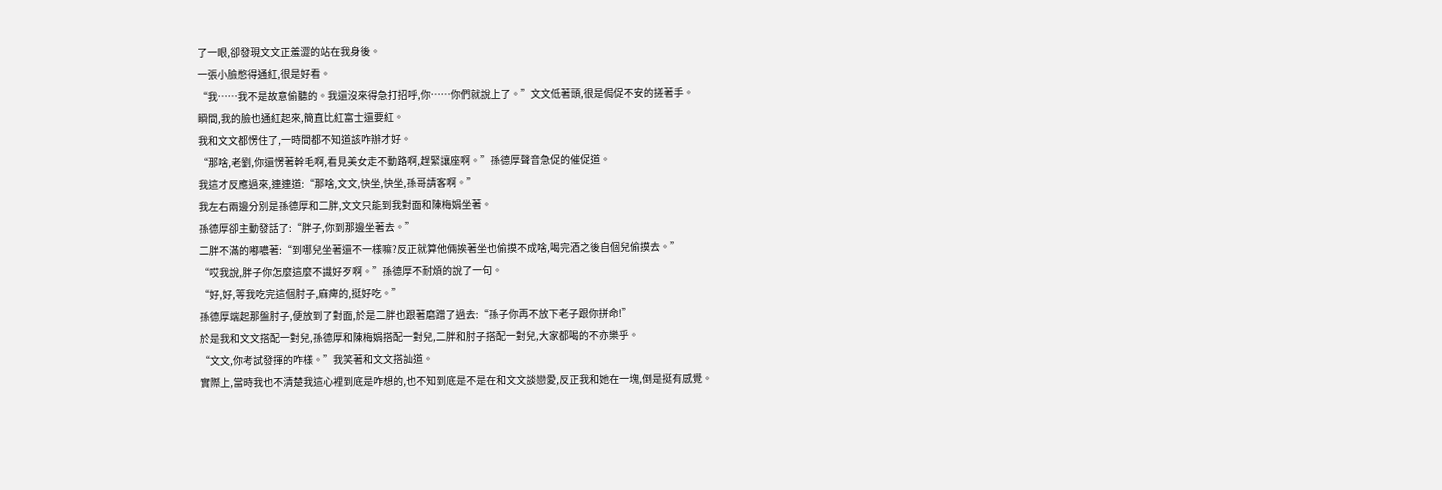了一眼,卻發現文文正羞澀的站在我身後。
一張小臉憋得通紅,很是好看。
“我……我不是故意偷聽的。我還沒來得急打招呼,你……你們就說上了。”文文低著頭,很是侷促不安的搓著手。
瞬間,我的臉也通紅起來,簡直比紅富士還要紅。
我和文文都愣住了,一時間都不知道該咋辦才好。
“那啥,老劉,你還愣著幹毛啊,看見美女走不動路啊,趕緊讓座啊。”孫德厚聲音急促的催促道。
我這才反應過來,連連道:“那啥,文文,快坐,快坐,孫哥請客啊。”
我左右兩邊分別是孫德厚和二胖,文文只能到我對面和陳梅娟坐著。
孫德厚卻主動發話了:“胖子,你到那邊坐著去。”
二胖不滿的嘟噥著:“到哪兒坐著還不一樣嘛?反正就算他倆挨著坐也偷摸不成啥,喝完酒之後自個兒偷摸去。”
“哎我說,胖子你怎麼這麼不識好歹啊。”孫德厚不耐煩的說了一句。
“好,好,等我吃完這個肘子,麻痺的,挺好吃。”
孫德厚端起那盤肘子,便放到了對面,於是二胖也跟著磨蹭了過去:“孫子你再不放下老子跟你拼命!”
於是我和文文搭配一對兒,孫德厚和陳梅娟搭配一對兒,二胖和肘子搭配一對兒,大家都喝的不亦樂乎。
“文文,你考試發揮的咋樣。”我笑著和文文搭訕道。
實際上,當時我也不清楚我這心裡到底是咋想的,也不知到底是不是在和文文談戀愛,反正我和她在一塊,倒是挺有感覺。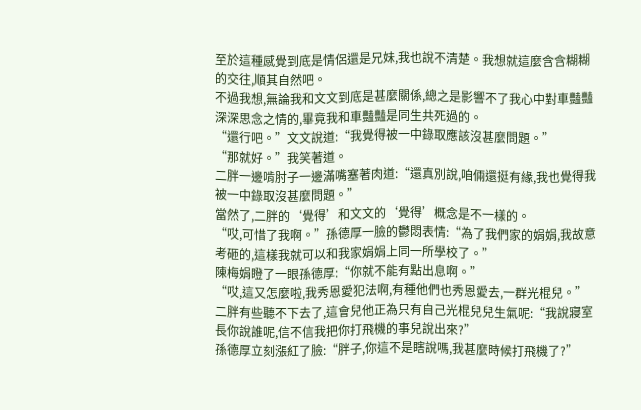至於這種感覺到底是情侶還是兄妹,我也說不清楚。我想就這麼含含糊糊的交往,順其自然吧。
不過我想,無論我和文文到底是甚麼關係,總之是影響不了我心中對車豔豔深深思念之情的,畢竟我和車豔豔是同生共死過的。
“還行吧。”文文說道:“我覺得被一中錄取應該沒甚麼問題。”
“那就好。”我笑著道。
二胖一邊啃肘子一邊滿嘴塞著肉道:“還真別說,咱倆還挺有緣,我也覺得我被一中錄取沒甚麼問題。”
當然了,二胖的‘覺得’和文文的‘覺得’概念是不一樣的。
“哎,可惜了我啊。”孫德厚一臉的鬱悶表情:“為了我們家的娟娟,我故意考砸的,這樣我就可以和我家娟娟上同一所學校了。”
陳梅娟瞪了一眼孫德厚:“你就不能有點出息啊。”
“哎,這又怎麼啦,我秀恩愛犯法啊,有種他們也秀恩愛去,一群光棍兒。”
二胖有些聽不下去了,這會兒他正為只有自己光棍兒兒生氣呢:“我說寢室長你說誰呢,信不信我把你打飛機的事兒說出來?”
孫德厚立刻漲紅了臉:“胖子,你這不是瞎說嗎,我甚麼時候打飛機了?”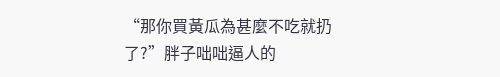“那你買黃瓜為甚麼不吃就扔了?”胖子咄咄逼人的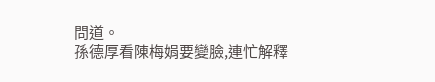問道。
孫德厚看陳梅娟要變臉,連忙解釋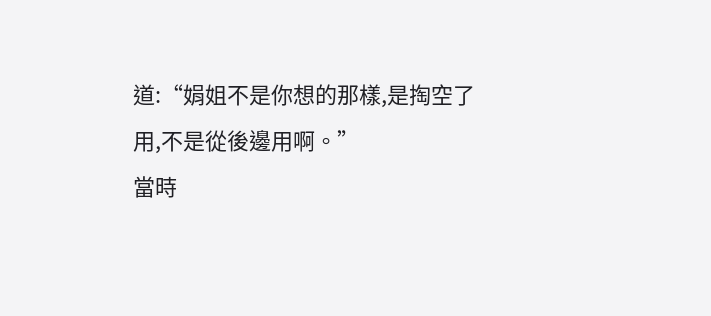道:“娟姐不是你想的那樣,是掏空了用,不是從後邊用啊。”
當時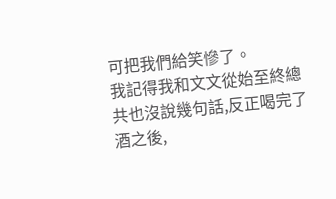可把我們給笑慘了。
我記得我和文文從始至終總共也沒說幾句話,反正喝完了酒之後,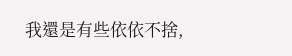我還是有些依依不捨,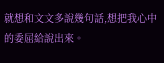就想和文文多說幾句話,想把我心中的委屈給說出來。